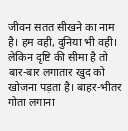जीवन सतत सीखने का नाम है। हम वही, दुनिया भी वही। लेकिन दृष्टि की सीमा है तो बार-बार लगातार खुद को खोजना पड़ता है। बाहर-भीतर गोता लगाना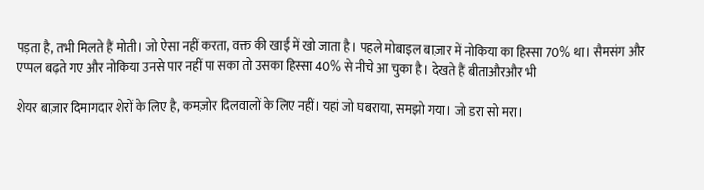पड़ता है, तभी मिलते हैं मोती। जो ऐसा नहीं करता, वक्त की खाईं में खो जाता है। पहले मोबाइल बाज़ार में नोकिया का हिस्सा 70% था। सैमसंग और एप्पल बढ़ते गए और नोकिया उनसे पार नहीं पा सका तो उसका हिस्सा 40% से नीचे आ चुका है। देखते हैं बीताऔरऔर भी

शेयर बाज़ार दिमागदार शेरों के लिए है, कमज़ोर दिलवालों के लिए नहीं। यहां जो घबराया, समझो गया। जो डरा सो मरा।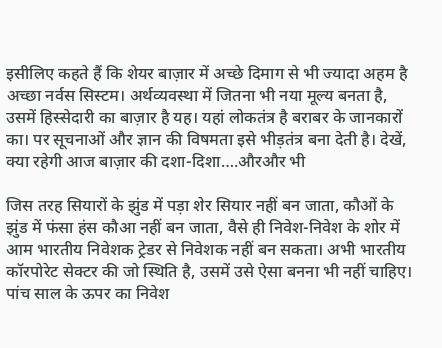इसीलिए कहते हैं कि शेयर बाज़ार में अच्छे दिमाग से भी ज्यादा अहम है अच्छा नर्वस सिस्टम। अर्थव्यवस्था में जितना भी नया मूल्य बनता है, उसमें हिस्सेदारी का बाज़ार है यह। यहां लोकतंत्र है बराबर के जानकारों का। पर सूचनाओं और ज्ञान की विषमता इसे भीड़तंत्र बना देती है। देखें, क्या रहेगी आज बाज़ार की दशा-दिशा….औरऔर भी

जिस तरह सियारों के झुंड में पड़ा शेर सियार नहीं बन जाता, कौओं के झुंड में फंसा हंस कौआ नहीं बन जाता, वैसे ही निवेश-निवेश के शोर में आम भारतीय निवेशक ट्रेडर से निवेशक नहीं बन सकता। अभी भारतीय कॉरपोरेट सेक्टर की जो स्थिति है, उसमें उसे ऐसा बनना भी नहीं चाहिए। पांच साल के ऊपर का निवेश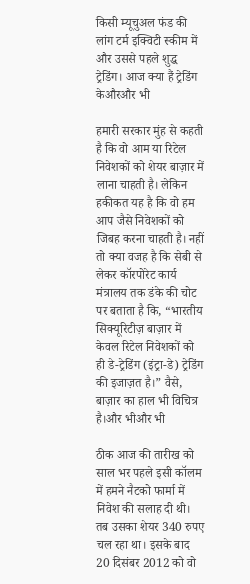किसी म्यूचुअल फंड की लांग टर्म इक्विटी स्कीम में और उससे पहले शुद्ध ट्रेडिंग। आज क्या हैं ट्रेडिंग केऔरऔर भी

हमारी सरकार मुंह से कहती है कि वो आम या रिटेल निवेशकों को शेयर बाज़ार में लाना चाहती है। लेकिन हकीकत यह है कि वो हम आप जैसे निवेशकों को जिबह करना चाहती है। नहीं तो क्या वजह है कि सेबी से लेकर कॉरपोरेट कार्य मंत्रालय तक डंके की चोट पर बताता है कि, “भारतीय सिक्यूरिटीज़ बाज़ार में केवल रिटेल निवेशकों को ही डे-ट्रेडिंग (इंट्रा-डे) ट्रेडिंग की इजाज़त है।” वैसे, बाज़ार का हाल भी विचित्र है।और भीऔर भी

ठीक आज की तारीख को साल भर पहले इसी कॉलम में हमने नैटको फार्मा में निवेश की सलाह दी थी। तब उसका शेयर 340 रुपए चल रहा था। इसके बाद 20 दिसंबर 2012 को वो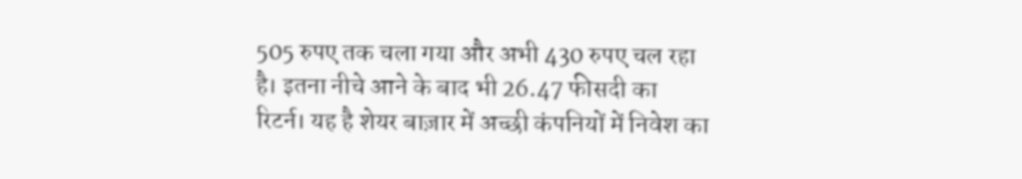505 रुपए तक चला गया और अभी 430 रुपए चल रहा है। इतना नीचे आने के बाद भी 26.47 फीसदी का रिटर्न। यह है शेयर बाज़ार में अच्छी कंपनियों में निवेश का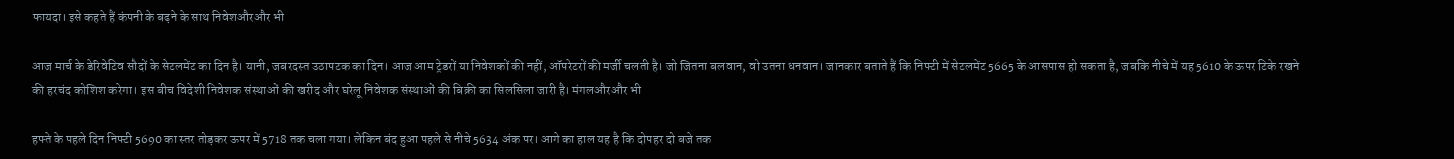फायदा। इसे कहते हैं कंपनी के बढ़ने के साथ निवेशऔरऔर भी

आज मार्च के डेरिवेटिव सौदों के सेटलमेंट का दिन है। यानी, जबरदस्त उठापटक का दिन। आज आम ट्रेडरों या निवेशकों की नहीं, ऑपरेटरों की मर्जी चलती है। जो जितना बलवान, वो उतना धनवान। जानकार बताते हैं कि निफ्टी में सेटलमेंट 5665 के आसपास हो सकता है, जबकि नीचे में यह 5610 के ऊपर टिके रखने की हरचंद कोशिश करेगा। इस बीच विदेशी निवेशक संस्थाओं की खरीद और घरेलू निवेशक संस्थाओं की बिक्री का सिलसिला जारी है। मंगलऔरऔर भी

हफ्ते के पहले दिन निफ्टी 5690 का स्तर तोड़कर ऊपर में 5718 तक चला गया। लेकिन बंद हुआ पहले से नीचे 5634 अंक पर। आगे का हाल यह है कि दोपहर दो बजे तक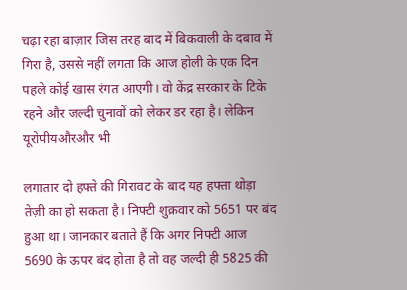चढ़ा रहा बाज़ार जिस तरह बाद में बिकवाली के दबाव में गिरा है, उससे नहीं लगता कि आज होली के एक दिन पहले कोई खास रंगत आएगी। वो केंद्र सरकार के टिके रहने और जल्दी चुनावों को लेकर डर रहा है। लेकिन यूरोपीयऔरऔर भी

लगातार दो हफ्ते की गिरावट के बाद यह हफ्ता थोड़ा तेज़ी का हो सकता है। निफ्टी शुक्रवार को 5651 पर बंद हुआ था। जानकार बताते हैं कि अगर निफ्टी आज 5690 के ऊपर बंद होता है तो वह जल्दी ही 5825 की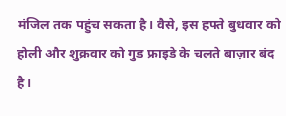मंजिल तक पहुंच सकता है। वैसे, इस हफ्ते बुधवार को होली और शुक्रवार को गुड फ्राइडे के चलते बाज़ार बंद है।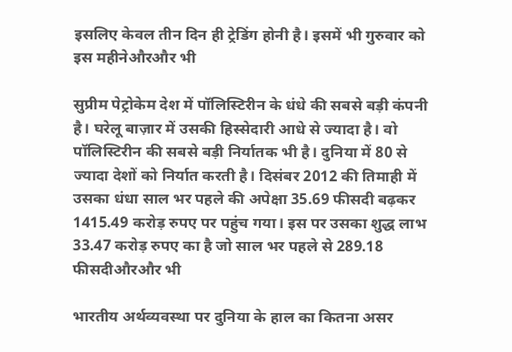इसलिए केवल तीन दिन ही ट्रेडिंग होनी है। इसमें भी गुरुवार को इस महीनेऔरऔर भी

सुप्रीम पेट्रोकेम देश में पॉलिस्टिरीन के धंधे की सबसे बड़ी कंपनी है। घरेलू बाज़ार में उसकी हिस्सेदारी आधे से ज्यादा है। वो पॉलिस्टिरीन की सबसे बड़ी निर्यातक भी है। दुनिया में 80 से ज्यादा देशों को निर्यात करती है। दिसंबर 2012 की तिमाही में उसका धंधा साल भर पहले की अपेक्षा 35.69 फीसदी बढ़कर 1415.49 करोड़ रुपए पर पहुंच गया। इस पर उसका शुद्ध लाभ 33.47 करोड़ रुपए का है जो साल भर पहले से 289.18 फीसदीऔरऔर भी

भारतीय अर्थव्यवस्था पर दुनिया के हाल का कितना असर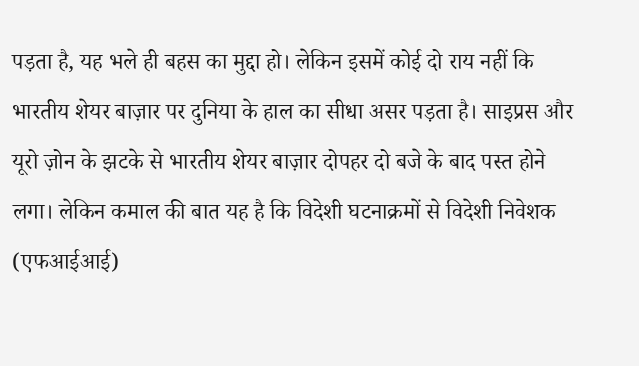पड़ता है, यह भले ही बहस का मुद्दा हो। लेकिन इसमें कोई दो राय नहीं कि भारतीय शेयर बाज़ार पर दुनिया के हाल का सीधा असर पड़ता है। साइप्रस और यूरो ज़ोन के झटके से भारतीय शेयर बाज़ार दोपहर दो बजे के बाद पस्त होने लगा। लेकिन कमाल की बात यह है कि विदेशी घटनाक्रमों से विदेशी निवेशक (एफआईआई)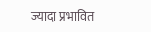ज्यादा प्रभावित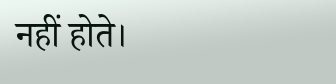नहीं होते।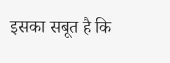इसका सबूत है कि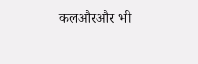कलऔरऔर भी